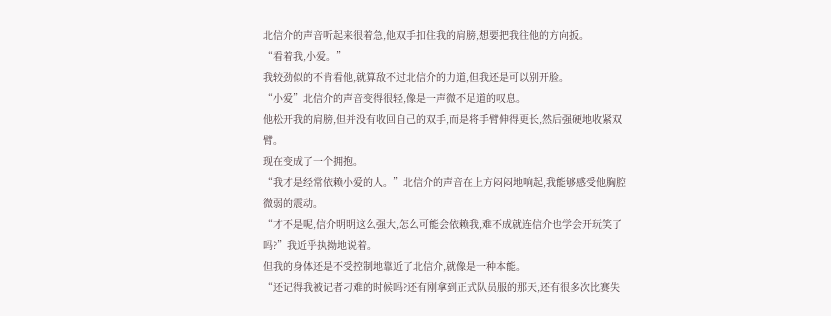北信介的声音听起来很着急,他双手扣住我的肩膀,想要把我往他的方向扳。
“看着我,小爱。”
我较劲似的不肯看他,就算敌不过北信介的力道,但我还是可以别开脸。
“小爱”北信介的声音变得很轻,像是一声微不足道的叹息。
他松开我的肩膀,但并没有收回自己的双手,而是将手臂伸得更长,然后强硬地收紧双臂。
现在变成了一个拥抱。
“我才是经常依赖小爱的人。”北信介的声音在上方闷闷地响起,我能够感受他胸腔微弱的震动。
“才不是呢,信介明明这么强大,怎么可能会依赖我,难不成就连信介也学会开玩笑了吗?”我近乎执拗地说着。
但我的身体还是不受控制地靠近了北信介,就像是一种本能。
“还记得我被记者刁难的时候吗?还有刚拿到正式队员服的那天,还有很多次比赛失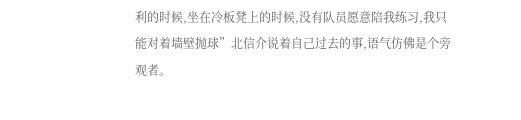利的时候,坐在冷板凳上的时候,没有队员愿意陪我练习,我只能对着墙壁抛球”北信介说着自己过去的事,语气仿佛是个旁观者。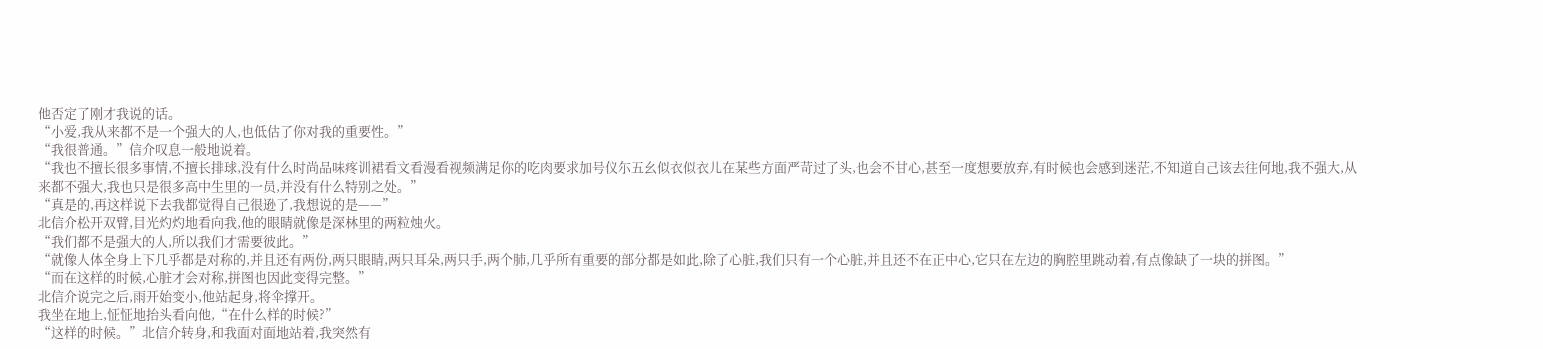他否定了刚才我说的话。
“小爱,我从来都不是一个强大的人,也低估了你对我的重要性。”
“我很普通。”信介叹息一般地说着。
“我也不擅长很多事情,不擅长排球,没有什么时尚品味疼训裙看文看漫看视频满足你的吃肉要求加号仪尓五幺似衣似衣儿在某些方面严苛过了头,也会不甘心,甚至一度想要放弃,有时候也会感到迷茫,不知道自己该去往何地,我不强大,从来都不强大,我也只是很多高中生里的一员,并没有什么特别之处。”
“真是的,再这样说下去我都觉得自己很逊了,我想说的是——”
北信介松开双臂,目光灼灼地看向我,他的眼睛就像是深林里的两粒烛火。
“我们都不是强大的人,所以我们才需要彼此。”
“就像人体全身上下几乎都是对称的,并且还有两份,两只眼睛,两只耳朵,两只手,两个肺,几乎所有重要的部分都是如此,除了心脏,我们只有一个心脏,并且还不在正中心,它只在左边的胸腔里跳动着,有点像缺了一块的拼图。”
“而在这样的时候,心脏才会对称,拼图也因此变得完整。”
北信介说完之后,雨开始变小,他站起身,将伞撑开。
我坐在地上,怔怔地抬头看向他,“在什么样的时候?”
“这样的时候。”北信介转身,和我面对面地站着,我突然有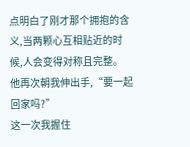点明白了刚才那个拥抱的含义,当两颗心互相贴近的时候,人会变得对称且完整。
他再次朝我伸出手,“要一起回家吗?”
这一次我握住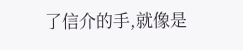了信介的手,就像是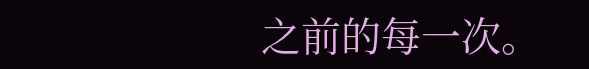之前的每一次。